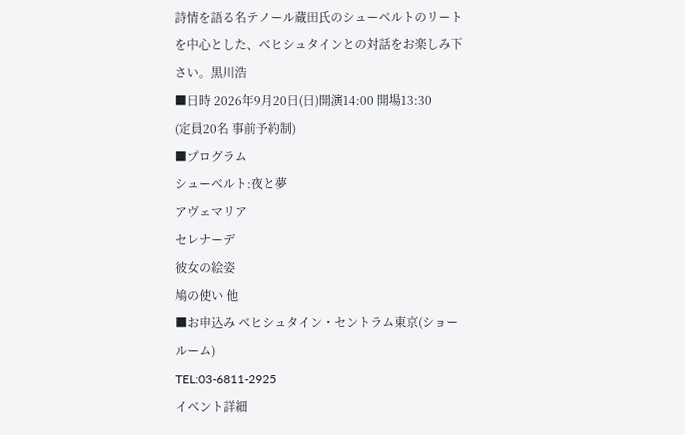詩情を語る名テノール蔵田氏のシューベルトのリートを中心とした、ベヒシュタインとの対話をお楽しみ下さい。黒川浩
■日時 2026年9月20日(日)開演14:00 開場13:30
(定員20名 事前予約制)
■プログラム
シューベルト:夜と夢
アヴェマリア
セレナーデ
彼女の絵姿
鳩の使い 他
■お申込み ベヒシュタイン・セントラム東京(ショールーム)
TEL:03-6811-2925
イベント詳細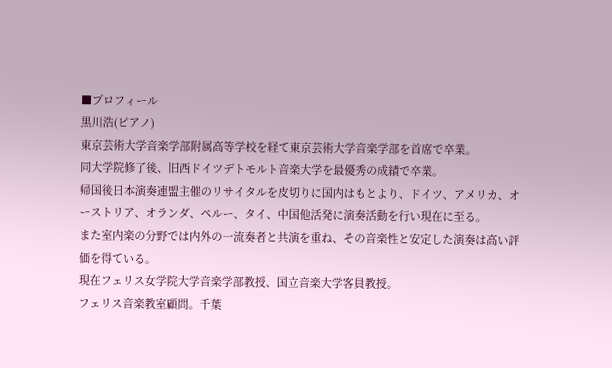■プロフィール
黒川浩(ピアノ)
東京芸術大学音楽学部附属高等学校を経て東京芸術大学音楽学部を首席で卒業。
同大学院修了後、旧西ドイツデトモルト音楽大学を最優秀の成績で卒業。
帰国後日本演奏連盟主催のリサイタルを皮切りに国内はもとより、ドイツ、アメリカ、オーストリア、オランダ、ペルー、タイ、中国他活発に演奏活動を行い現在に至る。
また室内楽の分野では内外の一流奏者と共演を重ね、その音楽性と安定した演奏は高い評価を得ている。
現在フェリス女学院大学音楽学部教授、国立音楽大学客員教授。
フェリス音楽教室顧問。千葉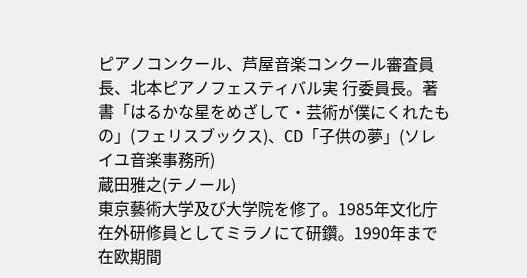ピアノコンクール、芦屋音楽コンクール審査員長、北本ピアノフェスティバル実 行委員長。著書「はるかな星をめざして・芸術が僕にくれたもの」(フェリスブックス)、CD「子供の夢」(ソレイユ音楽事務所)
蔵田雅之(テノール)
東京藝術大学及び大学院を修了。1985年文化庁在外研修員としてミラノにて研鑽。1990年まで在欧期間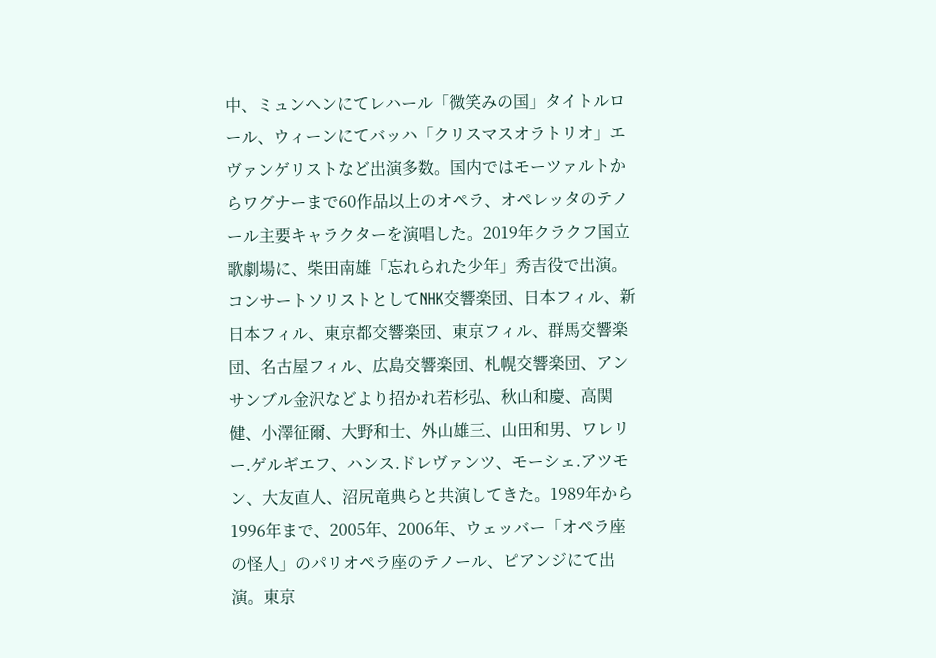中、ミュンヘンにてレハール「微笑みの国」タイトルロール、ウィーンにてバッハ「クリスマスオラトリオ」エヴァンゲリストなど出演多数。国内ではモーツァルトからワグナーまで60作品以上のオペラ、オペレッタのテノール主要キャラクターを演唱した。2019年クラクフ国立歌劇場に、柴田南雄「忘れられた少年」秀吉役で出演。コンサートソリストとしてNHK交響楽団、日本フィル、新日本フィル、東京都交響楽団、東京フィル、群馬交響楽団、名古屋フィル、広島交響楽団、札幌交響楽団、アンサンブル金沢などより招かれ若杉弘、秋山和慶、高関健、小澤征爾、大野和士、外山雄三、山田和男、ワレリー.ゲルギエフ、ハンス.ドレヴァンツ、モーシェ.アツモン、大友直人、沼尻竜典らと共演してきた。1989年から1996年まで、2005年、2006年、ウェッバー「オペラ座の怪人」のパリオペラ座のテノール、ピアンジにて出演。東京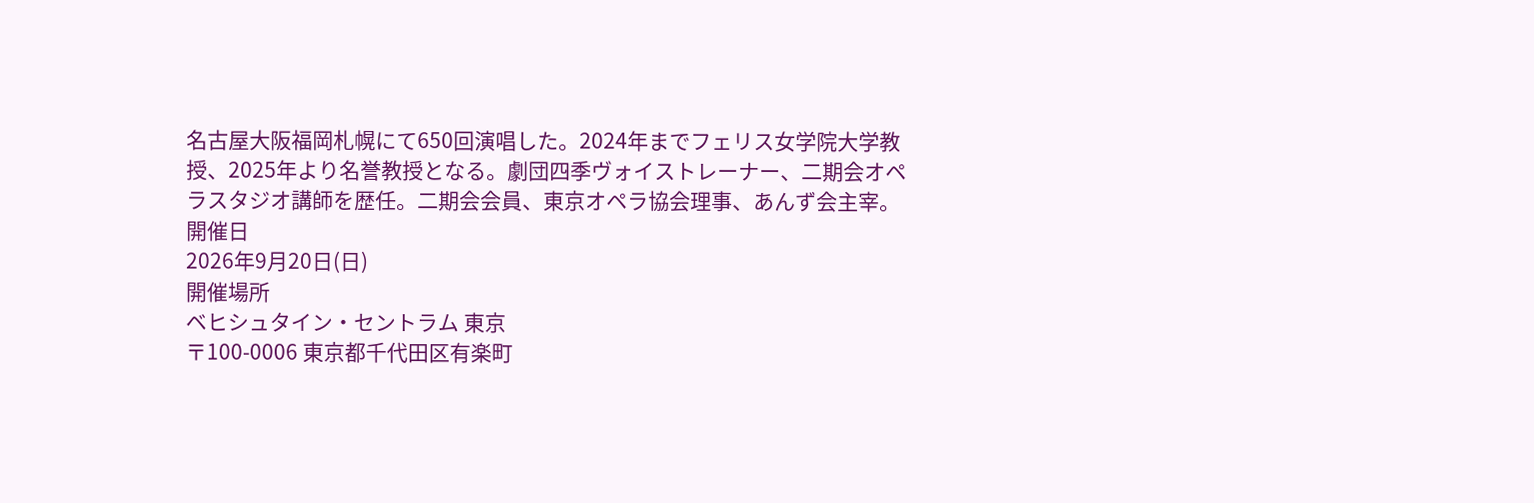名古屋大阪福岡札幌にて650回演唱した。2024年までフェリス女学院大学教授、2025年より名誉教授となる。劇団四季ヴォイストレーナー、二期会オペラスタジオ講師を歴任。二期会会員、東京オペラ協会理事、あんず会主宰。
開催日
2026年9月20日(日)
開催場所
ベヒシュタイン・セントラム 東京
〒100-0006 東京都千代田区有楽町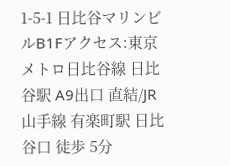1-5-1 日比谷マリンビルB1Fアクセス:東京メトロ日比谷線 日比谷駅 A9出口 直結/JR山手線 有楽町駅 日比谷口 徒歩 5分